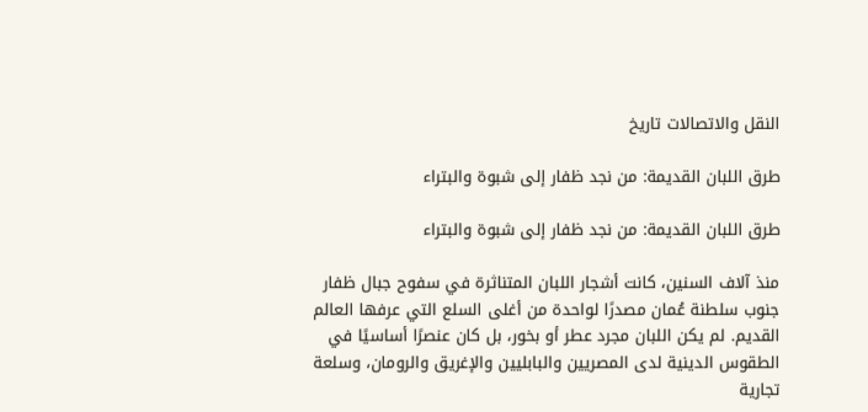النقل والاتصالات تاريخ

طرق اللبان القديمة: من نجد ظفار إلى شبوة والبتراء

طرق اللبان القديمة: من نجد ظفار إلى شبوة والبتراء

منذ آلاف السنين، كانت أشجار اللبان المتناثرة في سفوح جبال ظفار جنوب سلطنة عُمان مصدرًا لواحدة من أغلى السلع التي عرفها العالم القديم. لم يكن اللبان مجرد عطر أو بخور، بل كان عنصرًا أساسيًا في الطقوس الدينية لدى المصريين والبابليين والإغريق والرومان، وسلعة تجارية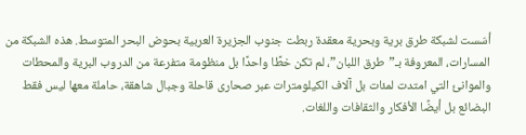أسّست لشبكة طرق برية وبحرية معقدة ربطت جنوب الجزيرة العربية بحوض البحر المتوسط. هذه الشبكة من المسارات، المعروفة بـ”طرق اللبان”، لم تكن خطًا واحدًا بل منظومة متفرعة من الدروب البرية والمحطات والموانئ التي امتدت لمئات بل آلاف الكيلومترات عبر صحارى قاحلة وجبال شاهقة، حاملة معها ليس فقط البضائع بل أيضًا الأفكار والثقافات واللغات.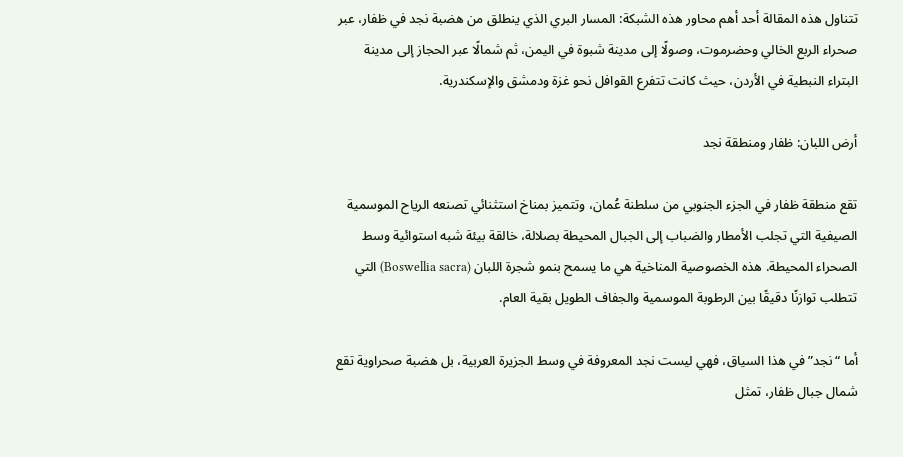تتناول هذه المقالة أحد أهم محاور هذه الشبكة: المسار البري الذي ينطلق من هضبة نجد في ظفار، عبر صحراء الربع الخالي وحضرموت، وصولًا إلى مدينة شبوة في اليمن، ثم شمالًا عبر الحجاز إلى مدينة البتراء النبطية في الأردن، حيث كانت تتفرع القوافل نحو غزة ودمشق والإسكندرية.

أرض اللبان: ظفار ومنطقة نجد

تقع منطقة ظفار في الجزء الجنوبي من سلطنة عُمان، وتتميز بمناخ استثنائي تصنعه الرياح الموسمية الصيفية التي تجلب الأمطار والضباب إلى الجبال المحيطة بصلالة، خالقة بيئة شبه استوائية وسط الصحراء المحيطة. هذه الخصوصية المناخية هي ما يسمح بنمو شجرة اللبان (Boswellia sacra) التي تتطلب توازنًا دقيقًا بين الرطوبة الموسمية والجفاف الطويل بقية العام.

أما “نجد” في هذا السياق، فهي ليست نجد المعروفة في وسط الجزيرة العربية، بل هضبة صحراوية تقع شمال جبال ظفار، تمثل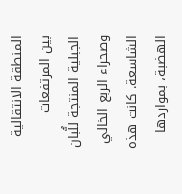المنطقة الانتقالية بين المرتفعات الجبلية المنتجة للُّبان وصحراء الربع الخالي الشاسعة. كانت هذه الهضبة، بمواردها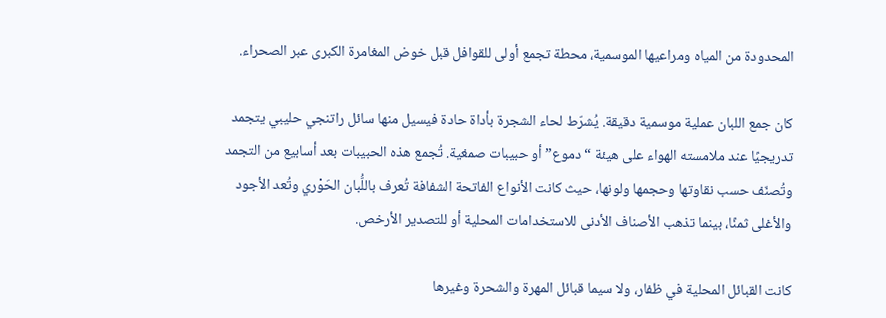المحدودة من المياه ومراعيها الموسمية، محطة تجمع أولى للقوافل قبل خوض المغامرة الكبرى عبر الصحراء.

كان جمع اللبان عملية موسمية دقيقة. يُشرّط لحاء الشجرة بأداة حادة فيسيل منها سائل راتنجي حليبي يتجمد تدريجيًا عند ملامسته الهواء على هيئة “دموع” أو حبيبات صمغية. تُجمع هذه الحبيبات بعد أسابيع من التجمد وتُصنّف حسب نقاوتها وحجمها ولونها، حيث كانت الأنواع الفاتحة الشفافة تُعرف باللُّبان الحَوْري وتُعد الأجود والأغلى ثمنًا، بينما تذهب الأصناف الأدنى للاستخدامات المحلية أو للتصدير الأرخص.

كانت القبائل المحلية في ظفار، ولا سيما قبائل المهرة والشحرة وغيرها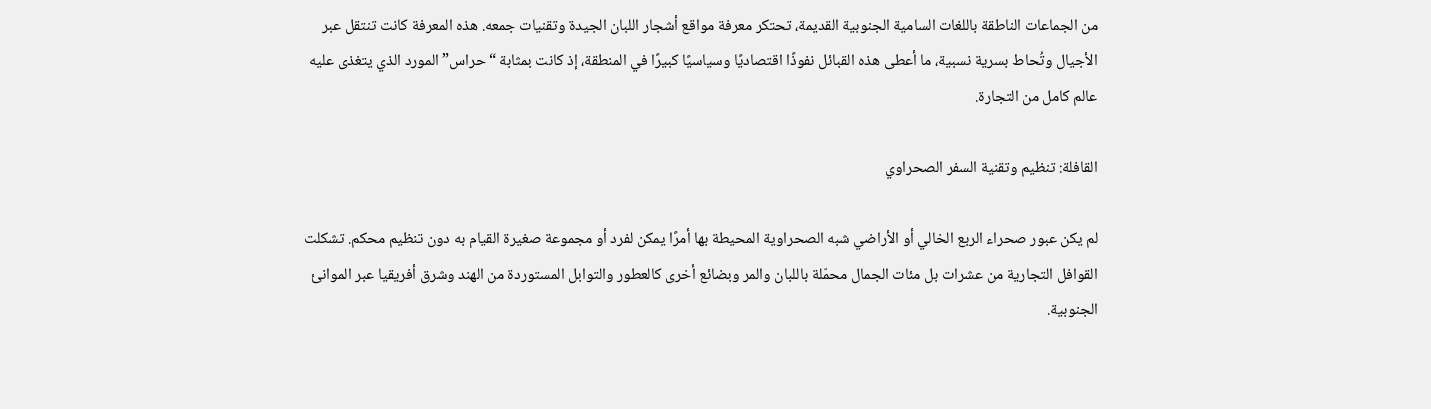من الجماعات الناطقة باللغات السامية الجنوبية القديمة، تحتكر معرفة مواقع أشجار اللبان الجيدة وتقنيات جمعه. هذه المعرفة كانت تنتقل عبر الأجيال وتُحاط بسرية نسبية، ما أعطى هذه القبائل نفوذًا اقتصاديًا وسياسيًا كبيرًا في المنطقة، إذ كانت بمثابة “حراس” المورد الذي يتغذى عليه عالم كامل من التجارة.

القافلة: تنظيم وتقنية السفر الصحراوي

لم يكن عبور صحراء الربع الخالي أو الأراضي شبه الصحراوية المحيطة بها أمرًا يمكن لفرد أو مجموعة صغيرة القيام به دون تنظيم محكم. تشكلت القوافل التجارية من عشرات بل مئات الجمال محمّلة باللبان والمر وبضائع أخرى كالعطور والتوابل المستوردة من الهند وشرق أفريقيا عبر الموانئ الجنوبية.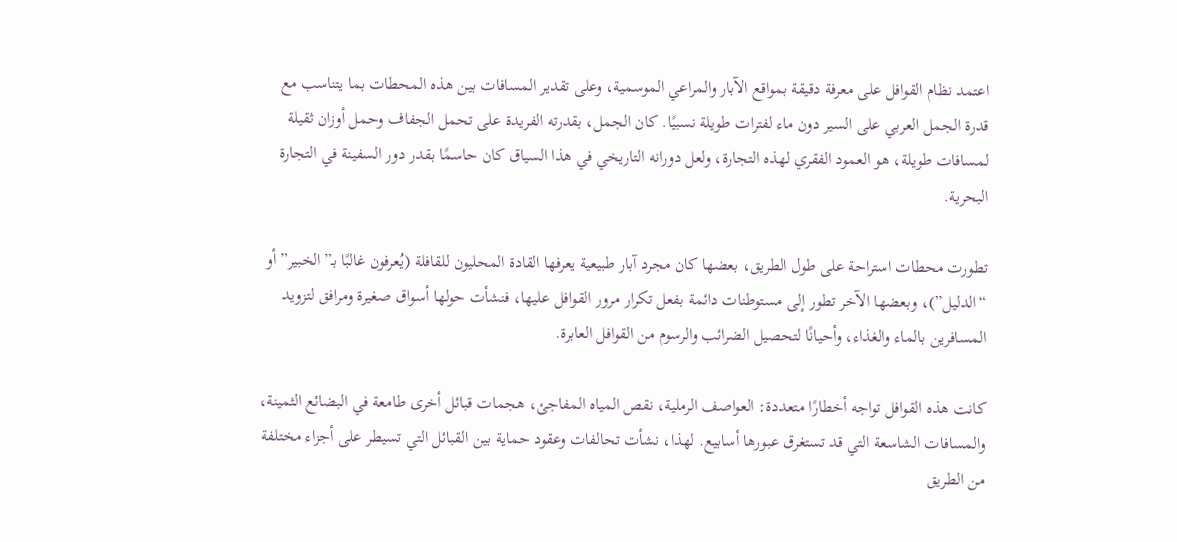اعتمد نظام القوافل على معرفة دقيقة بمواقع الآبار والمراعي الموسمية، وعلى تقدير المسافات بين هذه المحطات بما يتناسب مع قدرة الجمل العربي على السير دون ماء لفترات طويلة نسبيًا. كان الجمل، بقدرته الفريدة على تحمل الجفاف وحمل أوزان ثقيلة لمسافات طويلة، هو العمود الفقري لهذه التجارة، ولعل دورانه التاريخي في هذا السياق كان حاسمًا بقدر دور السفينة في التجارة البحرية.

تطورت محطات استراحة على طول الطريق، بعضها كان مجرد آبار طبيعية يعرفها القادة المحليون للقافلة (يُعرفون غالبًا بـ”الخبير” أو “الدليل”)، وبعضها الآخر تطور إلى مستوطنات دائمة بفعل تكرار مرور القوافل عليها، فنشأت حولها أسواق صغيرة ومرافق لتزويد المسافرين بالماء والغذاء، وأحيانًا لتحصيل الضرائب والرسوم من القوافل العابرة.

كانت هذه القوافل تواجه أخطارًا متعددة: العواصف الرملية، نقص المياه المفاجئ، هجمات قبائل أخرى طامعة في البضائع الثمينة، والمسافات الشاسعة التي قد تستغرق عبورها أسابيع. لهذا، نشأت تحالفات وعقود حماية بين القبائل التي تسيطر على أجزاء مختلفة من الطريق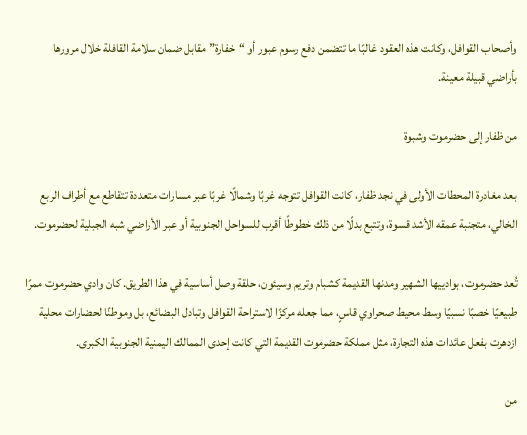وأصحاب القوافل، وكانت هذه العقود غالبًا ما تتضمن دفع رسوم عبور أو “خفارة” مقابل ضمان سلامة القافلة خلال مرورها بأراضي قبيلة معينة.

من ظفار إلى حضرموت وشبوة

بعد مغادرة المحطات الأولى في نجد ظفار، كانت القوافل تتوجه غربًا وشمالًا غربًا عبر مسارات متعددة تتقاطع مع أطراف الربع الخالي، متجنبة عمقه الأشد قسوة، وتتبع بدلًا من ذلك خطوطًا أقرب للسواحل الجنوبية أو عبر الأراضي شبه الجبلية لحضرموت.

تُعد حضرموت، بوادييها الشهير ومدنها القديمة كشبام وتريم وسيئون، حلقة وصل أساسية في هذا الطريق. كان وادي حضرموت ممرًا طبيعيًا خصبًا نسبيًا وسط محيط صحراوي قاسٍ، مما جعله مركزًا لاستراحة القوافل وتبادل البضائع، بل وموطنًا لحضارات محلية ازدهرت بفعل عائدات هذه التجارة، مثل مملكة حضرموت القديمة التي كانت إحدى الممالك اليمنية الجنوبية الكبرى.

من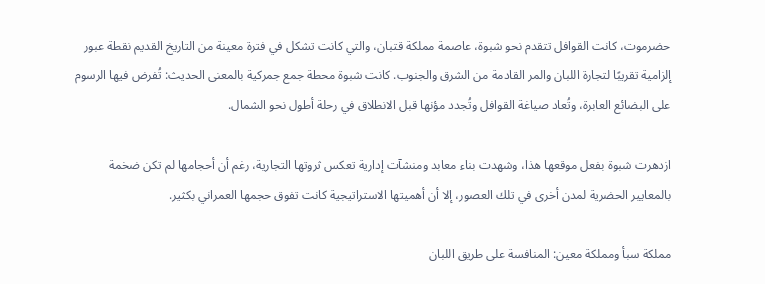حضرموت، كانت القوافل تتقدم نحو شبوة، عاصمة مملكة قتبان، والتي كانت تشكل في فترة معينة من التاريخ القديم نقطة عبور إلزامية تقريبًا لتجارة اللبان والمر القادمة من الشرق والجنوب. كانت شبوة محطة جمع جمركية بالمعنى الحديث: تُفرض فيها الرسوم على البضائع العابرة، وتُعاد صياغة القوافل وتُجدد مؤنها قبل الانطلاق في رحلة أطول نحو الشمال.

ازدهرت شبوة بفعل موقعها هذا، وشهدت بناء معابد ومنشآت إدارية تعكس ثروتها التجارية، رغم أن أحجامها لم تكن ضخمة بالمعايير الحضرية لمدن أخرى في تلك العصور، إلا أن أهميتها الاستراتيجية كانت تفوق حجمها العمراني بكثير.

مملكة سبأ ومملكة معين: المنافسة على طريق اللبان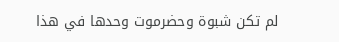لم تكن شبوة وحضرموت وحدها في هذا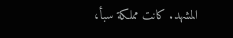المشهد. كانت مملكة سبأ،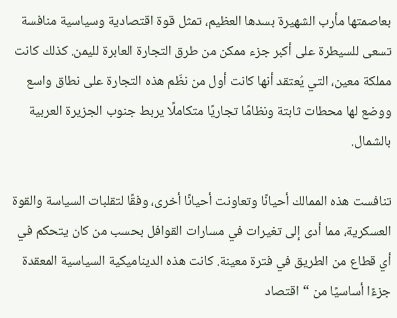بعاصمتها مأرب الشهيرة بسدها العظيم، تمثل قوة اقتصادية وسياسية منافسة تسعى للسيطرة على أكبر جزء ممكن من طرق التجارة العابرة لليمن. كذلك كانت مملكة معين، التي يُعتقد أنها كانت أول من نظّم هذه التجارة على نطاق واسع ووضع لها محطات ثابتة ونظامًا تجاريًا متكاملًا يربط جنوب الجزيرة العربية بالشمال.

تنافست هذه الممالك أحيانًا وتعاونت أحيانًا أخرى، وفقًا لتقلبات السياسة والقوة العسكرية، مما أدى إلى تغيرات في مسارات القوافل بحسب من كان يتحكم في أي قطاع من الطريق في فترة معينة. كانت هذه الديناميكية السياسية المعقدة جزءًا أساسيًا من “اقتصاد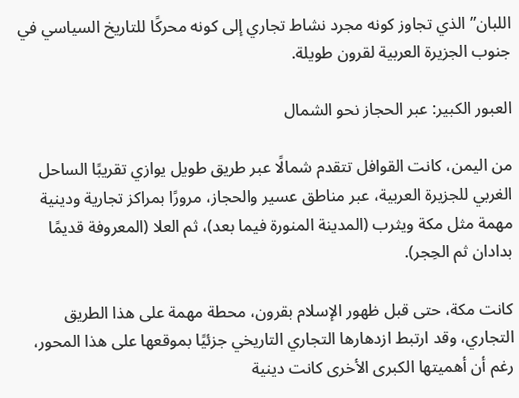اللبان” الذي تجاوز كونه مجرد نشاط تجاري إلى كونه محركًا للتاريخ السياسي في جنوب الجزيرة العربية لقرون طويلة.

العبور الكبير: عبر الحجاز نحو الشمال

من اليمن، كانت القوافل تتقدم شمالًا عبر طريق طويل يوازي تقريبًا الساحل الغربي للجزيرة العربية، عبر مناطق عسير والحجاز، مرورًا بمراكز تجارية ودينية مهمة مثل مكة ويثرب (المدينة المنورة فيما بعد)، ثم العلا (المعروفة قديمًا بدادان ثم الحِجر).

كانت مكة، حتى قبل ظهور الإسلام بقرون، محطة مهمة على هذا الطريق التجاري، وقد ارتبط ازدهارها التجاري التاريخي جزئيًا بموقعها على هذا المحور، رغم أن أهميتها الكبرى الأخرى كانت دينية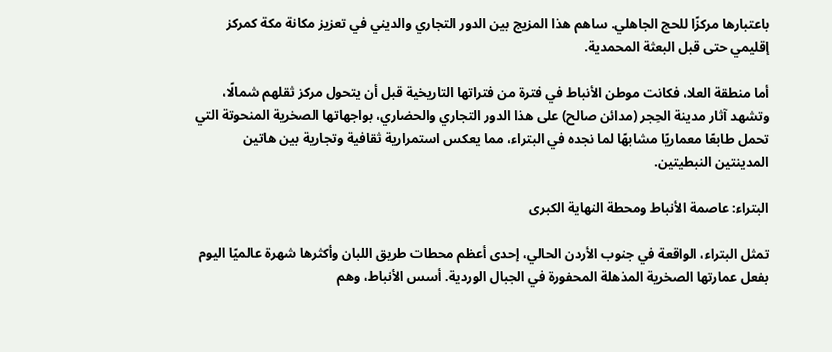باعتبارها مركزًا للحج الجاهلي. ساهم هذا المزيج بين الدور التجاري والديني في تعزيز مكانة مكة كمركز إقليمي حتى قبل البعثة المحمدية.

أما منطقة العلا، فكانت موطن الأنباط في فترة من فتراتها التاريخية قبل أن يتحول مركز ثقلهم شمالًا، وتشهد آثار مدينة الحِجر (مدائن صالح) على هذا الدور التجاري والحضاري، بواجهاتها الصخرية المنحوتة التي تحمل طابعًا معماريًا مشابهًا لما نجده في البتراء، مما يعكس استمرارية ثقافية وتجارية بين هاتين المدينتين النبطيتين.

البتراء: عاصمة الأنباط ومحطة النهاية الكبرى

تمثل البتراء، الواقعة في جنوب الأردن الحالي، إحدى أعظم محطات طريق اللبان وأكثرها شهرة عالميًا اليوم بفعل عمارتها الصخرية المذهلة المحفورة في الجبال الوردية. أسس الأنباط، وهم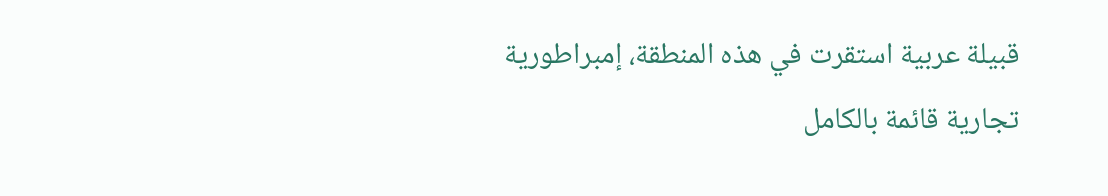قبيلة عربية استقرت في هذه المنطقة، إمبراطورية تجارية قائمة بالكامل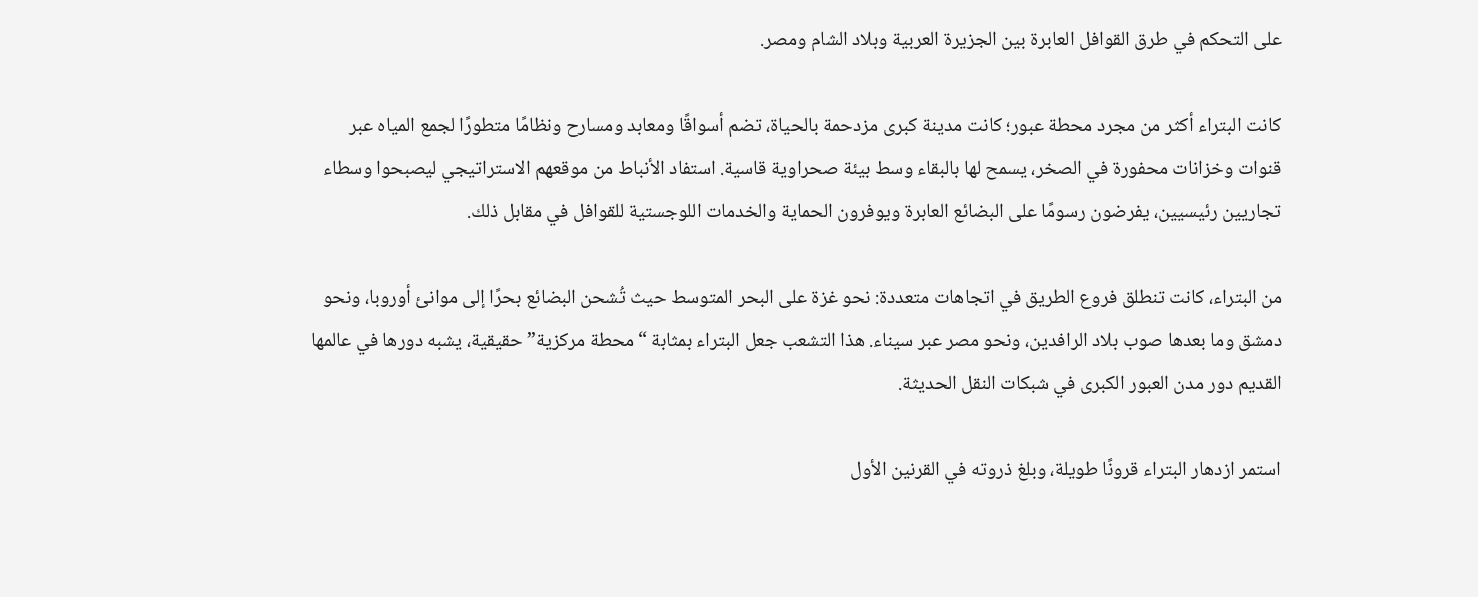على التحكم في طرق القوافل العابرة بين الجزيرة العربية وبلاد الشام ومصر.

كانت البتراء أكثر من مجرد محطة عبور؛ كانت مدينة كبرى مزدحمة بالحياة، تضم أسواقًا ومعابد ومسارح ونظامًا متطورًا لجمع المياه عبر قنوات وخزانات محفورة في الصخر، يسمح لها بالبقاء وسط بيئة صحراوية قاسية. استفاد الأنباط من موقعهم الاستراتيجي ليصبحوا وسطاء تجاريين رئيسيين، يفرضون رسومًا على البضائع العابرة ويوفرون الحماية والخدمات اللوجستية للقوافل في مقابل ذلك.

من البتراء، كانت تنطلق فروع الطريق في اتجاهات متعددة: نحو غزة على البحر المتوسط حيث تُشحن البضائع بحرًا إلى موانئ أوروبا، ونحو دمشق وما بعدها صوب بلاد الرافدين، ونحو مصر عبر سيناء. هذا التشعب جعل البتراء بمثابة “محطة مركزية” حقيقية، يشبه دورها في عالمها القديم دور مدن العبور الكبرى في شبكات النقل الحديثة.

استمر ازدهار البتراء قرونًا طويلة، وبلغ ذروته في القرنين الأول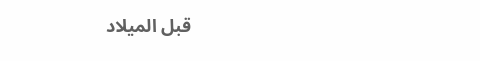قبل الميلاد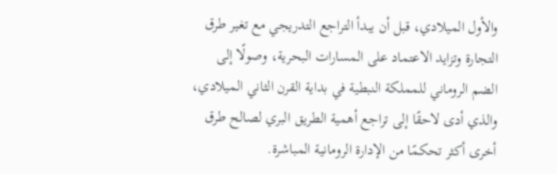والأول الميلادي، قبل أن يبدأ التراجع التدريجي مع تغير طرق التجارة وتزايد الاعتماد على المسارات البحرية، وصولًا إلى الضم الروماني للمملكة النبطية في بداية القرن الثاني الميلادي، والذي أدى لاحقًا إلى تراجع أهمية الطريق البري لصالح طرق أخرى أكثر تحكمًا من الإدارة الرومانية المباشرة.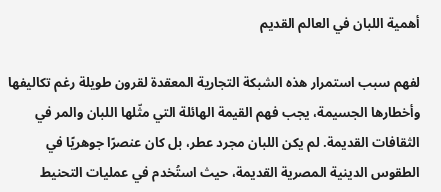أهمية اللبان في العالم القديم

لفهم سبب استمرار هذه الشبكة التجارية المعقدة لقرون طويلة رغم تكاليفها وأخطارها الجسيمة، يجب فهم القيمة الهائلة التي مثّلها اللبان والمر في الثقافات القديمة. لم يكن اللبان مجرد عطر، بل كان عنصرًا جوهريًا في الطقوس الدينية المصرية القديمة، حيث استُخدم في عمليات التحنيط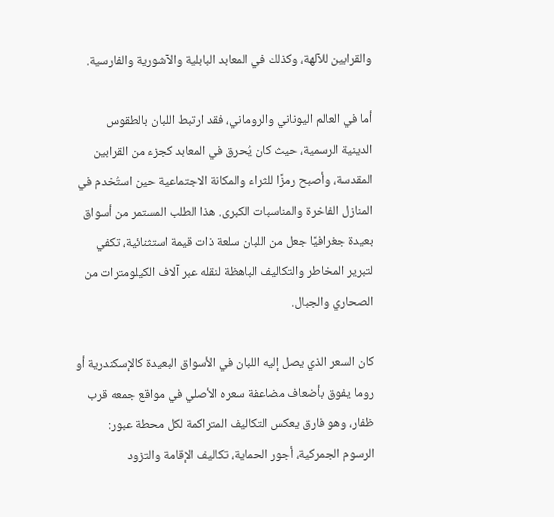والقرابين للآلهة، وكذلك في المعابد البابلية والآشورية والفارسية.

أما في العالم اليوناني والروماني، فقد ارتبط اللبان بالطقوس الدينية الرسمية، حيث كان يُحرق في المعابد كجزء من القرابين المقدسة، وأصبح رمزًا للثراء والمكانة الاجتماعية حين استُخدم في المنازل الفاخرة والمناسبات الكبرى. هذا الطلب المستمر من أسواق بعيدة جغرافيًا جعل من اللبان سلعة ذات قيمة استثنائية، تكفي لتبرير المخاطر والتكاليف الباهظة لنقله عبر آلاف الكيلومترات من الصحاري والجبال.

كان السعر الذي يصل إليه اللبان في الأسواق البعيدة كالإسكندرية أو روما يفوق بأضعاف مضاعفة سعره الأصلي في مواقع جمعه قرب ظفار، وهو فارق يعكس التكاليف المتراكمة لكل محطة عبور: الرسوم الجمركية، أجور الحماية، تكاليف الإقامة والتزود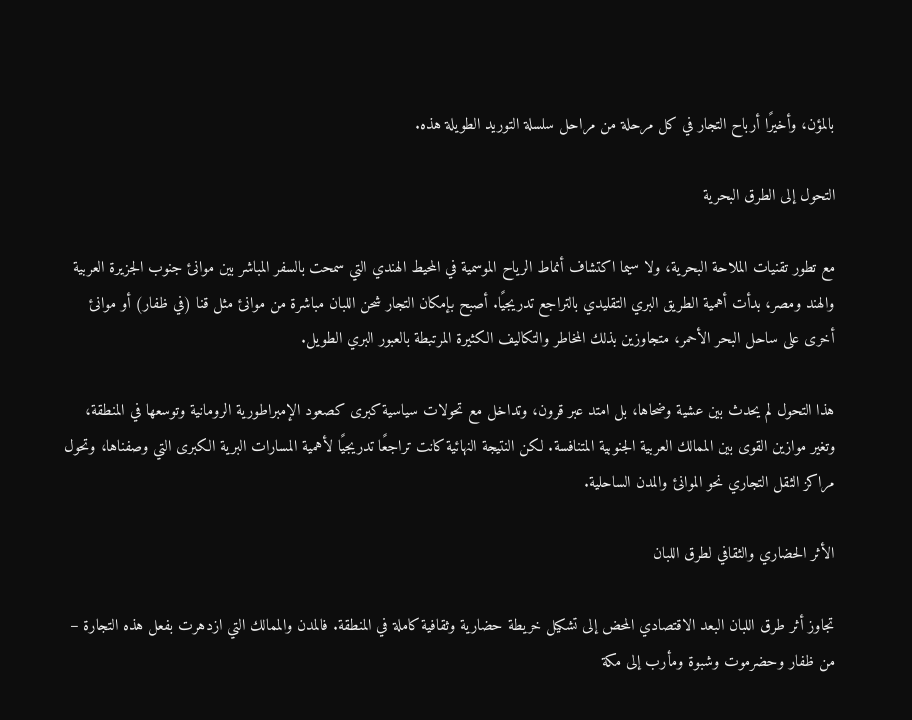بالمؤن، وأخيرًا أرباح التجار في كل مرحلة من مراحل سلسلة التوريد الطويلة هذه.

التحول إلى الطرق البحرية

مع تطور تقنيات الملاحة البحرية، ولا سيما اكتشاف أنماط الرياح الموسمية في المحيط الهندي التي سمحت بالسفر المباشر بين موانئ جنوب الجزيرة العربية والهند ومصر، بدأت أهمية الطريق البري التقليدي بالتراجع تدريجيًا. أصبح بإمكان التجار شحن اللبان مباشرة من موانئ مثل قنا (في ظفار) أو موانئ أخرى على ساحل البحر الأحمر، متجاوزين بذلك المخاطر والتكاليف الكثيرة المرتبطة بالعبور البري الطويل.

هذا التحول لم يحدث بين عشية وضحاها، بل امتد عبر قرون، وتداخل مع تحولات سياسية كبرى كصعود الإمبراطورية الرومانية وتوسعها في المنطقة، وتغير موازين القوى بين الممالك العربية الجنوبية المتنافسة. لكن النتيجة النهائية كانت تراجعًا تدريجيًا لأهمية المسارات البرية الكبرى التي وصفناها، وتحول مراكز الثقل التجاري نحو الموانئ والمدن الساحلية.

الأثر الحضاري والثقافي لطرق اللبان

تجاوز أثر طرق اللبان البعد الاقتصادي المحض إلى تشكيل خريطة حضارية وثقافية كاملة في المنطقة. فالمدن والممالك التي ازدهرت بفعل هذه التجارة – من ظفار وحضرموت وشبوة ومأرب إلى مكة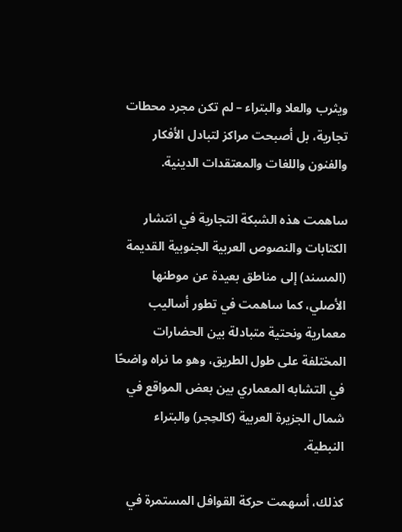ويثرب والعلا والبتراء – لم تكن مجرد محطات تجارية، بل أصبحت مراكز لتبادل الأفكار والفنون واللغات والمعتقدات الدينية.

ساهمت هذه الشبكة التجارية في انتشار الكتابات والنصوص العربية الجنوبية القديمة (المسند) إلى مناطق بعيدة عن موطنها الأصلي، كما ساهمت في تطور أساليب معمارية ونحتية متبادلة بين الحضارات المختلفة على طول الطريق، وهو ما نراه واضحًا في التشابه المعماري بين بعض المواقع في شمال الجزيرة العربية (كالحِجر) والبتراء النبطية.

كذلك، أسهمت حركة القوافل المستمرة في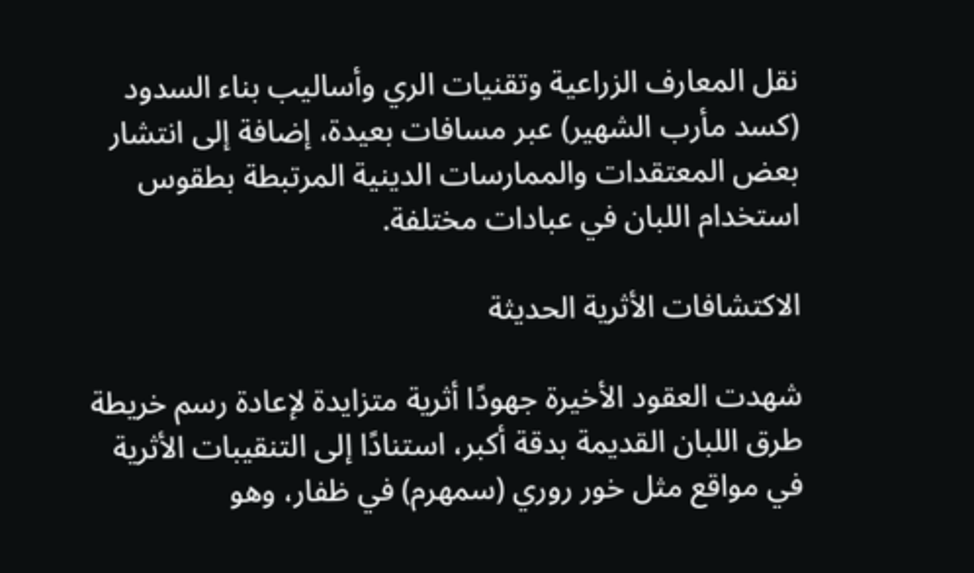نقل المعارف الزراعية وتقنيات الري وأساليب بناء السدود (كسد مأرب الشهير) عبر مسافات بعيدة، إضافة إلى انتشار بعض المعتقدات والممارسات الدينية المرتبطة بطقوس استخدام اللبان في عبادات مختلفة.

الاكتشافات الأثرية الحديثة

شهدت العقود الأخيرة جهودًا أثرية متزايدة لإعادة رسم خريطة طرق اللبان القديمة بدقة أكبر، استنادًا إلى التنقيبات الأثرية في مواقع مثل خور روري (سمهرم) في ظفار، وهو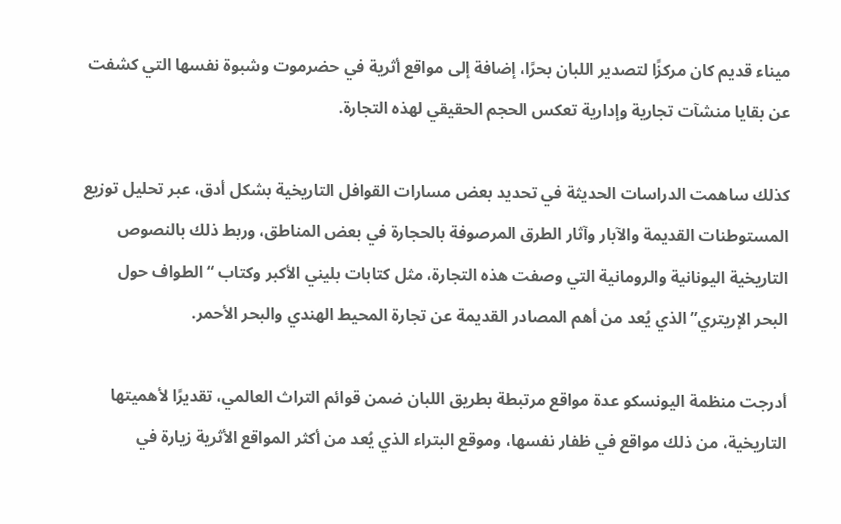ميناء قديم كان مركزًا لتصدير اللبان بحرًا، إضافة إلى مواقع أثرية في حضرموت وشبوة نفسها التي كشفت عن بقايا منشآت تجارية وإدارية تعكس الحجم الحقيقي لهذه التجارة.

كذلك ساهمت الدراسات الحديثة في تحديد بعض مسارات القوافل التاريخية بشكل أدق، عبر تحليل توزيع المستوطنات القديمة والآبار وآثار الطرق المرصوفة بالحجارة في بعض المناطق، وربط ذلك بالنصوص التاريخية اليونانية والرومانية التي وصفت هذه التجارة، مثل كتابات بليني الأكبر وكتاب “الطواف حول البحر الإريتري” الذي يُعد من أهم المصادر القديمة عن تجارة المحيط الهندي والبحر الأحمر.

أدرجت منظمة اليونسكو عدة مواقع مرتبطة بطريق اللبان ضمن قوائم التراث العالمي، تقديرًا لأهميتها التاريخية، من ذلك مواقع في ظفار نفسها، وموقع البتراء الذي يُعد من أكثر المواقع الأثرية زيارة في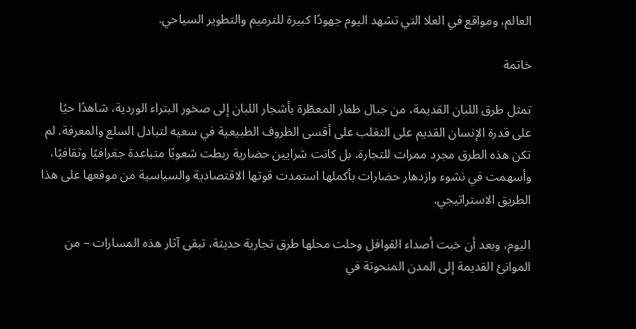العالم، ومواقع في العلا التي تشهد اليوم جهودًا كبيرة للترميم والتطوير السياحي.

خاتمة

تمثل طرق اللبان القديمة، من جبال ظفار المعطّرة بأشجار اللبان إلى صخور البتراء الوردية، شاهدًا حيًا على قدرة الإنسان القديم على التغلب على أقسى الظروف الطبيعية في سعيه لتبادل السلع والمعرفة. لم تكن هذه الطرق مجرد ممرات للتجارة، بل كانت شرايين حضارية ربطت شعوبًا متباعدة جغرافيًا وثقافيًا، وأسهمت في نشوء وازدهار حضارات بأكملها استمدت قوتها الاقتصادية والسياسية من موقعها على هذا الطريق الاستراتيجي.

اليوم، وبعد أن خبت أصداء القوافل وحلت محلها طرق تجارية حديثة، تبقى آثار هذه المسارات – من الموانئ القديمة إلى المدن المنحوتة في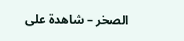الصخر – شاهدة على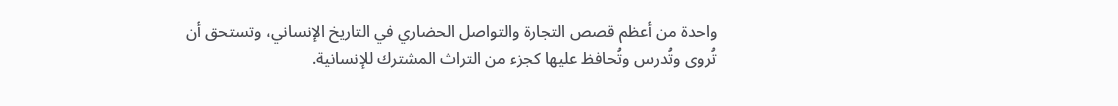واحدة من أعظم قصص التجارة والتواصل الحضاري في التاريخ الإنساني، وتستحق أن تُروى وتُدرس وتُحافظ عليها كجزء من التراث المشترك للإنسانية.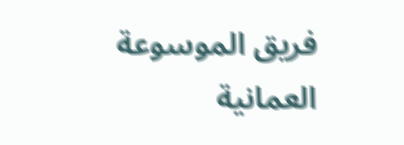فريق الموسوعة العمانية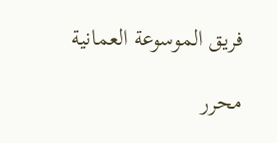فريق الموسوعة العمانية

محرر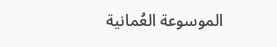الموسوعة العُمانية